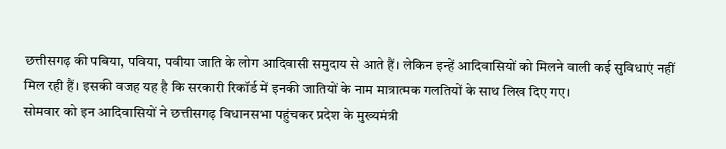छत्तीसगढ़ की पबिया, पविया, पवीया जाति के लोग आदिवासी समुदाय से आते हैं। लेकिन इन्हें आदिवासियों को मिलने वाली कई सुविधाएं नहीं मिल रही हैं। इसकी वजह यह है कि सरकारी रिकॉर्ड में इनकी जातियों के नाम मात्रात्मक गलतियों के साथ लिख दिए गए।
सोमवार को इन आदिवासियों ने छत्तीसगढ़ विधानसभा पहुंचकर प्रदेश के मुख्यमंत्री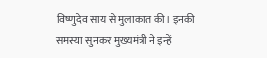विष्णुदेव साय से मुलाकात की। इनकी समस्या सुनकर मुख्यमंत्री ने इन्हें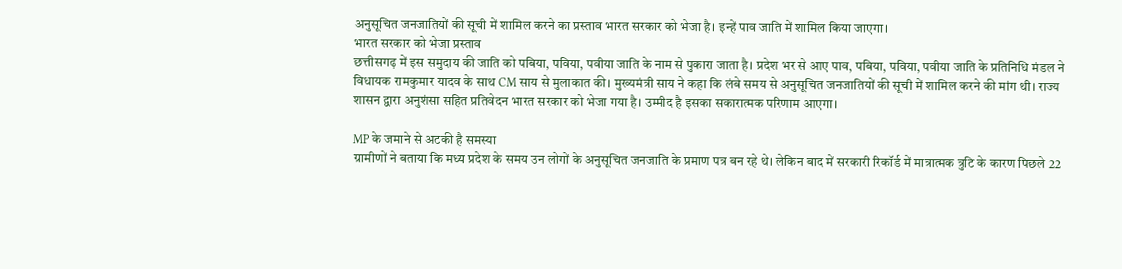अनुसूचित जनजातियों की सूची में शामिल करने का प्रस्ताव भारत सरकार को भेजा है। इन्हें पाव जाति में शामिल किया जाएगा।
भारत सरकार को भेजा प्रस्ताव
छत्तीसगढ़ में इस समुदाय की जाति को पबिया, पविया, पवीया जाति के नाम से पुकारा जाता है। प्रदेश भर से आए पाव, पबिया, पविया, पवीया जाति के प्रतिनिधि मंडल ने विधायक रामकुमार यादव के साथ CM साय से मुलाकात की। मुख्यमंत्री साय ने कहा कि लंबे समय से अनुसूचित जनजातियों की सूची में शामिल करने की मांग थी। राज्य शासन द्वारा अनुशंसा सहित प्रतिवेदन भारत सरकार को भेजा गया है। उम्मीद है इसका सकारात्मक परिणाम आएगा।

MP के जमाने से अटकी है समस्या
ग्रामीणों ने बताया कि मध्य प्रदेश के समय उन लोगों के अनुसूचित जनजाति के प्रमाण पत्र बन रहे थे। लेकिन बाद में सरकारी रिकॉर्ड में मात्रात्मक त्रुटि के कारण पिछले 22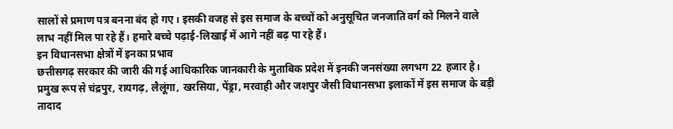सालों से प्रमाण पत्र बनना बंद हो गए। इसकी वजह से इस समाज के बच्चों को अनुसूचित जनजाति वर्ग को मिलने वाले लाभ नहीं मिल पा रहे हैं। हमारे बच्चे पढ़ाई-लिखाई में आगे नहीं बढ़ पा रहे हैं।
इन विधानसभा क्षेत्रों में इनका प्रभाव
छत्तीसगढ़ सरकार की जारी की गई आधिकारिक जानकारी के मुताबिक प्रदेश में इनकी जनसंख्या लगभग 22 हजार है। प्रमुख रूप से चंद्रपुर, रायगढ़, लैलूंगा, खरसिया, पेंड्रा, मरवाही और जशपुर जैसी विधानसभा इलाकों में इस समाज के बड़ी तादाद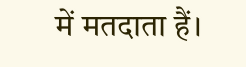में मतदाता हैं।